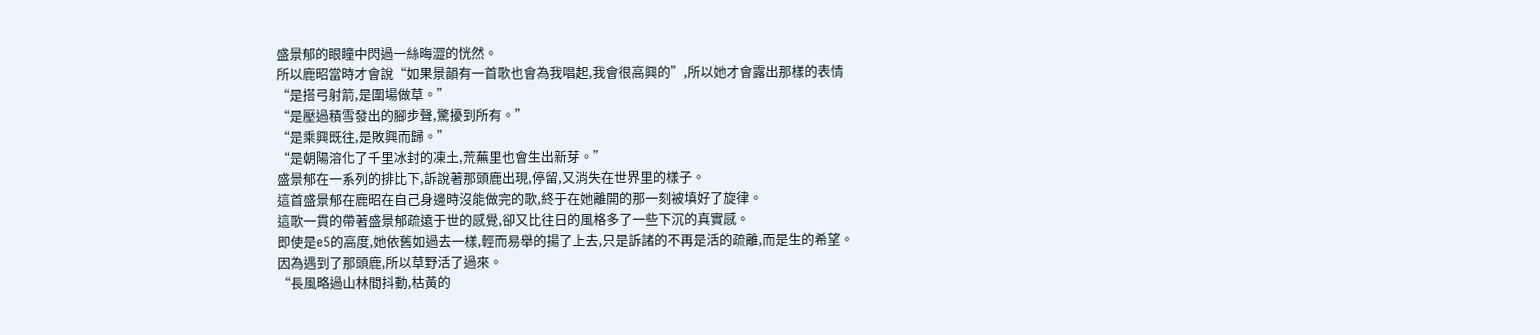盛景郁的眼瞳中閃過一絲晦澀的恍然。
所以鹿昭當時才會說“如果景韻有一首歌也會為我唱起,我會很高興的”,所以她才會露出那樣的表情
“是搭弓射箭,是圍場做草。”
“是壓過積雪發出的腳步聲,驚擾到所有。”
“是乘興既往,是敗興而歸。”
“是朝陽溶化了千里冰封的凍土,荒蕪里也會生出新芽。”
盛景郁在一系列的排比下,訴說著那頭鹿出現,停留,又消失在世界里的樣子。
這首盛景郁在鹿昭在自己身邊時沒能做完的歌,終于在她離開的那一刻被填好了旋律。
這歌一貫的帶著盛景郁疏遠于世的感覺,卻又比往日的風格多了一些下沉的真實感。
即使是e5的高度,她依舊如過去一樣,輕而易舉的揚了上去,只是訴諸的不再是活的疏離,而是生的希望。
因為遇到了那頭鹿,所以草野活了過來。
“長風略過山林間抖動,枯黃的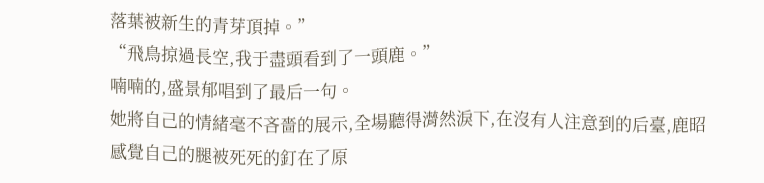落葉被新生的青芽頂掉。”
“飛鳥掠過長空,我于盡頭看到了一頭鹿。”
喃喃的,盛景郁唱到了最后一句。
她將自己的情緒毫不吝嗇的展示,全場聽得潸然淚下,在沒有人注意到的后臺,鹿昭感覺自己的腿被死死的釘在了原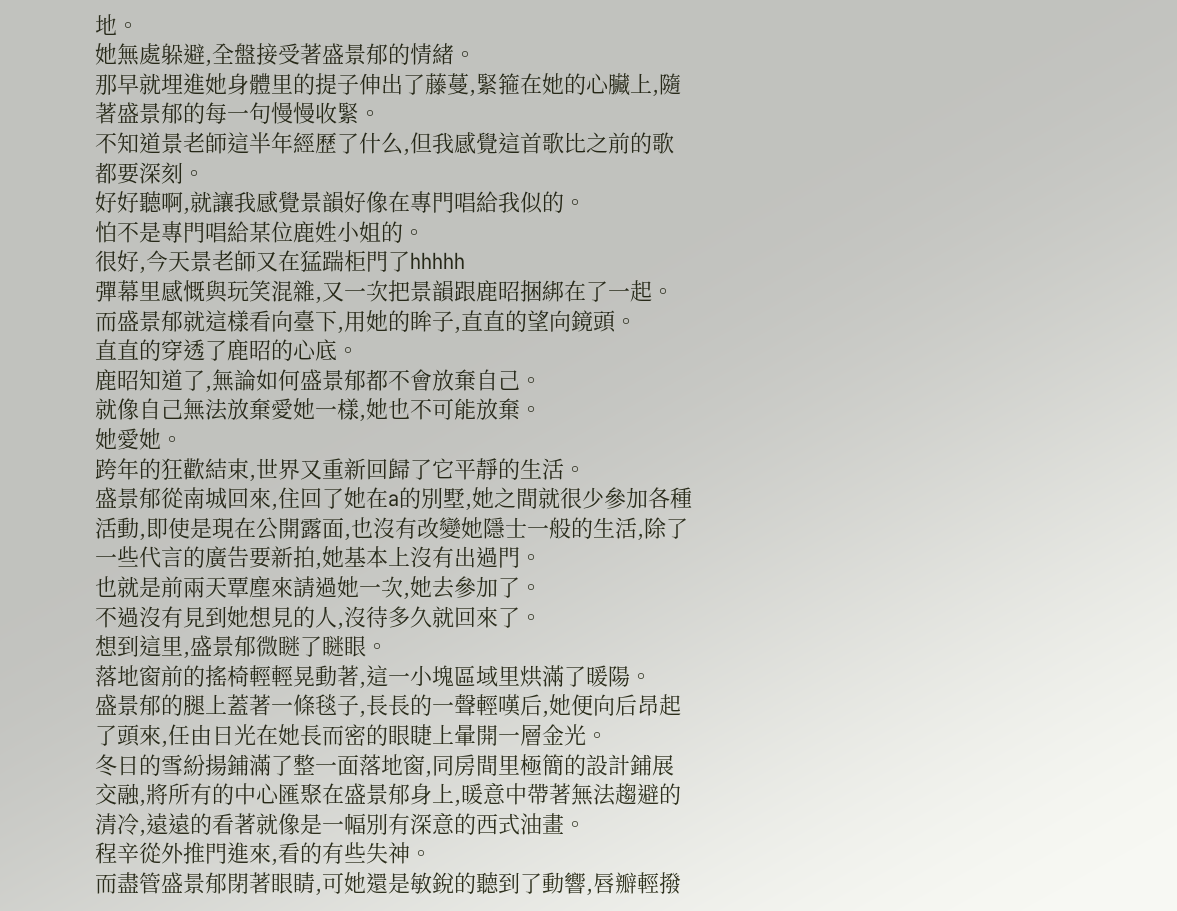地。
她無處躲避,全盤接受著盛景郁的情緒。
那早就埋進她身體里的提子伸出了藤蔓,緊箍在她的心臟上,隨著盛景郁的每一句慢慢收緊。
不知道景老師這半年經歷了什么,但我感覺這首歌比之前的歌都要深刻。
好好聽啊,就讓我感覺景韻好像在專門唱給我似的。
怕不是專門唱給某位鹿姓小姐的。
很好,今天景老師又在猛踹柜門了hhhhh
彈幕里感慨與玩笑混雜,又一次把景韻跟鹿昭捆綁在了一起。
而盛景郁就這樣看向臺下,用她的眸子,直直的望向鏡頭。
直直的穿透了鹿昭的心底。
鹿昭知道了,無論如何盛景郁都不會放棄自己。
就像自己無法放棄愛她一樣,她也不可能放棄。
她愛她。
跨年的狂歡結束,世界又重新回歸了它平靜的生活。
盛景郁從南城回來,住回了她在a的別墅,她之間就很少參加各種活動,即使是現在公開露面,也沒有改變她隱士一般的生活,除了一些代言的廣告要新拍,她基本上沒有出過門。
也就是前兩天覃塵來請過她一次,她去參加了。
不過沒有見到她想見的人,沒待多久就回來了。
想到這里,盛景郁微瞇了瞇眼。
落地窗前的搖椅輕輕晃動著,這一小塊區域里烘滿了暖陽。
盛景郁的腿上蓋著一條毯子,長長的一聲輕嘆后,她便向后昂起了頭來,任由日光在她長而密的眼睫上暈開一層金光。
冬日的雪紛揚鋪滿了整一面落地窗,同房間里極簡的設計鋪展交融,將所有的中心匯聚在盛景郁身上,暖意中帶著無法趨避的清冷,遠遠的看著就像是一幅別有深意的西式油畫。
程辛從外推門進來,看的有些失神。
而盡管盛景郁閉著眼睛,可她還是敏銳的聽到了動響,唇瓣輕撥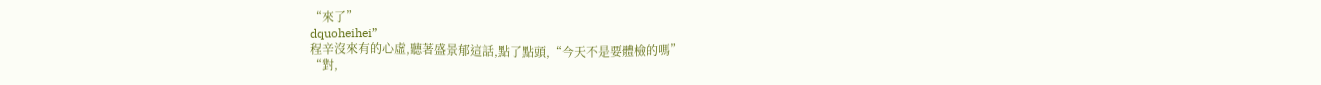“來了”
dquoheihei”
程辛沒來有的心虛,聽著盛景郁這話,點了點頭,“今天不是要體檢的嗎”
“對,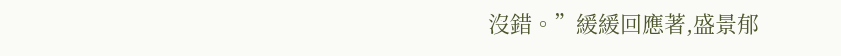沒錯。”緩緩回應著,盛景郁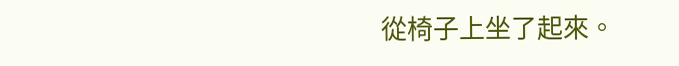從椅子上坐了起來。